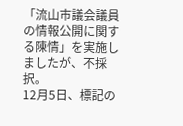「流山市議会議員の情報公開に関する陳情」を実施しましたが、不採択。
12月5日、標記の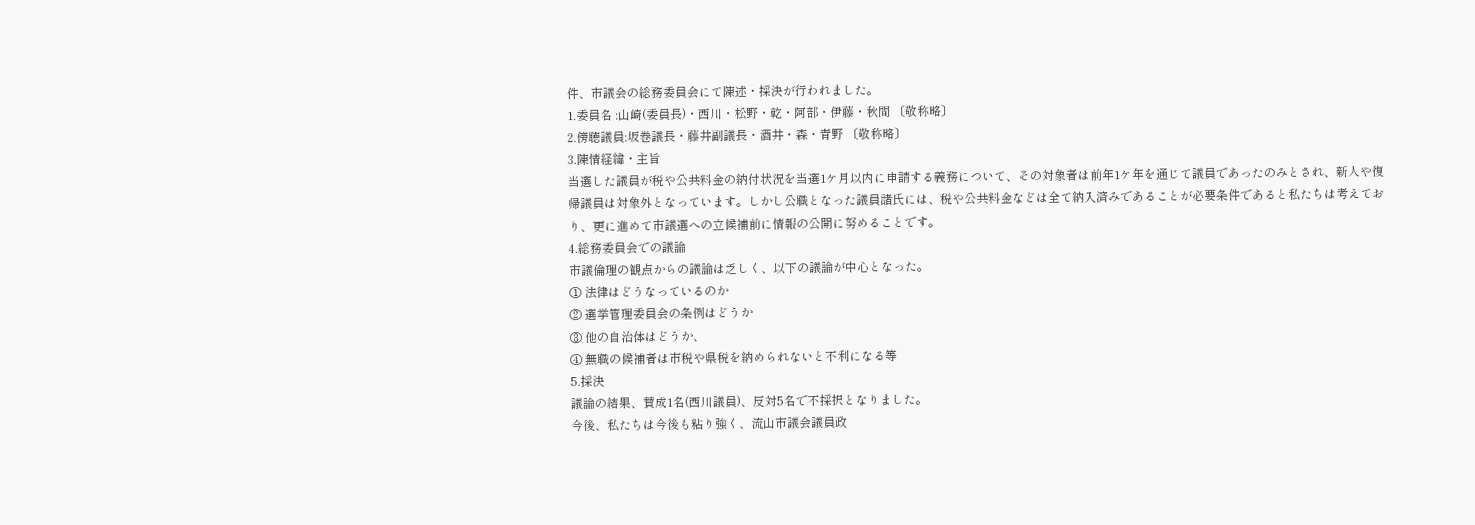件、市議会の総務委員会にて陳述・採決が行われました。
1.委員名 :山崎(委員長)・西川・松野・乾・阿部・伊藤・秋間 〔敬称略〕
2.傍聴議員:坂巻議長・藤井副議長・酒井・森・青野 〔敬称略〕
3.陳情経緯・主旨
当選した議員が税や公共料金の納付状況を当選1ケ月以内に申請する義務について、その対象者は前年1ケ年を通じて議員であったのみとされ、新人や復帰議員は対象外となっています。しかし公職となった議員諸氏には、税や公共料金などは全て納入済みであることが必要条件であると私たちは考えており、更に進めて市議選への立候補前に情報の公開に努めることです。
4.総務委員会での議論
市議倫理の観点からの議論は乏しく、以下の議論が中心となった。
① 法律はどうなっているのか
② 選挙管理委員会の条例はどうか
③ 他の自治体はどうか、
④ 無職の候補者は市税や県税を納められないと不利になる等
5.採決
議論の結果、賛成1名(西川議員)、反対5名で不採択となりました。
今後、私たちは今後も粘り強く、流山市議会議員政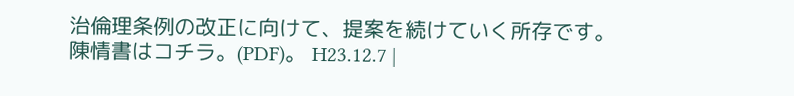治倫理条例の改正に向けて、提案を続けていく所存です。
陳情書はコチラ。(PDF)。 H23.12.7 |